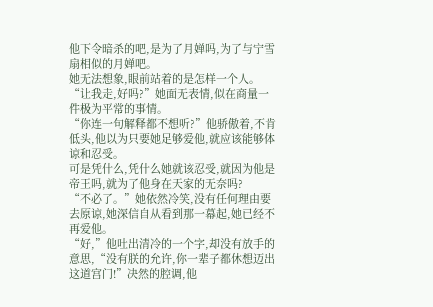他下令暗杀的吧,是为了月婵吗,为了与宁雪扇相似的月婵吧。
她无法想象,眼前站着的是怎样一个人。
“让我走,好吗?”她面无表情,似在商量一件极为平常的事情。
“你连一句解释都不想听?”他骄傲着,不肯低头,他以为只要她足够爱他,就应该能够体谅和忍受。
可是凭什么,凭什么她就该忍受,就因为他是帝王吗,就为了他身在天家的无奈吗?
“不必了。”她依然冷笑,没有任何理由要去原谅,她深信自从看到那一幕起,她已经不再爱他。
“好,”他吐出清冷的一个字,却没有放手的意思,“没有朕的允许,你一辈子都休想迈出这道宫门!”决然的腔调,他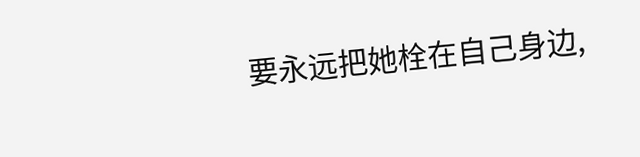要永远把她栓在自己身边,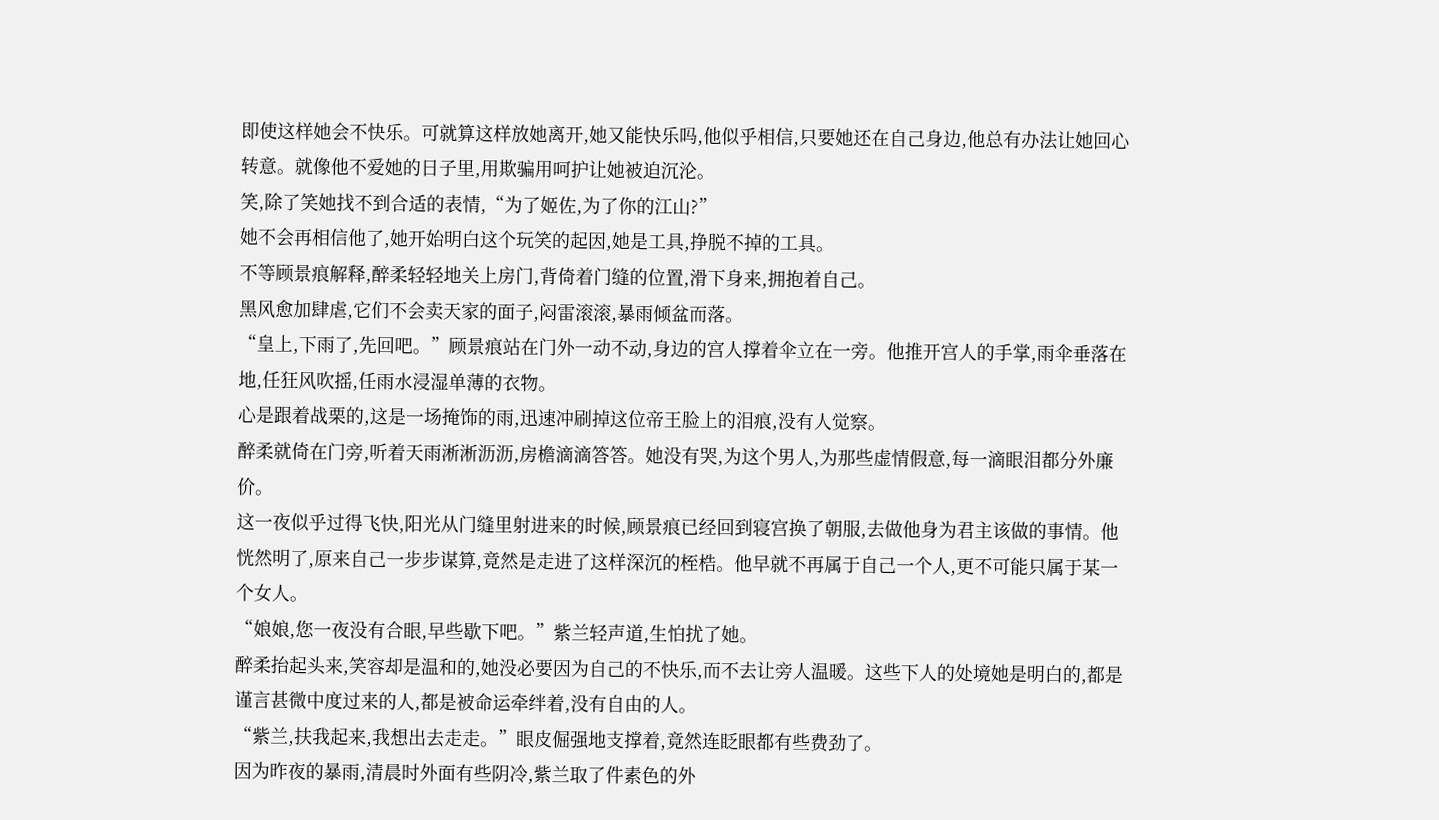即使这样她会不快乐。可就算这样放她离开,她又能快乐吗,他似乎相信,只要她还在自己身边,他总有办法让她回心转意。就像他不爱她的日子里,用欺骗用呵护让她被迫沉沦。
笑,除了笑她找不到合适的表情,“为了姬佐,为了你的江山?”
她不会再相信他了,她开始明白这个玩笑的起因,她是工具,挣脱不掉的工具。
不等顾景痕解释,醉柔轻轻地关上房门,背倚着门缝的位置,滑下身来,拥抱着自己。
黑风愈加肆虐,它们不会卖天家的面子,闷雷滚滚,暴雨倾盆而落。
“皇上,下雨了,先回吧。”顾景痕站在门外一动不动,身边的宫人撑着伞立在一旁。他推开宫人的手掌,雨伞垂落在地,任狂风吹摇,任雨水浸湿单薄的衣物。
心是跟着战栗的,这是一场掩饰的雨,迅速冲刷掉这位帝王脸上的泪痕,没有人觉察。
醉柔就倚在门旁,听着天雨淅淅沥沥,房檐滴滴答答。她没有哭,为这个男人,为那些虚情假意,每一滴眼泪都分外廉价。
这一夜似乎过得飞快,阳光从门缝里射进来的时候,顾景痕已经回到寝宫换了朝服,去做他身为君主该做的事情。他恍然明了,原来自己一步步谋算,竟然是走进了这样深沉的桎梏。他早就不再属于自己一个人,更不可能只属于某一个女人。
“娘娘,您一夜没有合眼,早些歇下吧。”紫兰轻声道,生怕扰了她。
醉柔抬起头来,笑容却是温和的,她没必要因为自己的不快乐,而不去让旁人温暖。这些下人的处境她是明白的,都是谨言甚微中度过来的人,都是被命运牵绊着,没有自由的人。
“紫兰,扶我起来,我想出去走走。”眼皮倔强地支撑着,竟然连眨眼都有些费劲了。
因为昨夜的暴雨,清晨时外面有些阴冷,紫兰取了件素色的外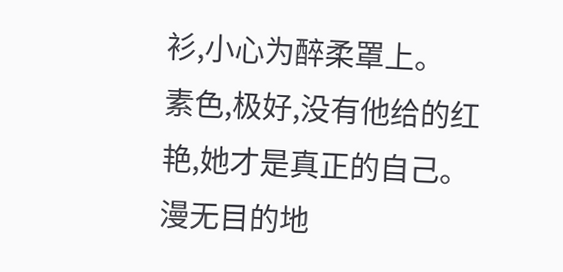衫,小心为醉柔罩上。
素色,极好,没有他给的红艳,她才是真正的自己。
漫无目的地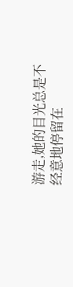游走,她的目光总是不经意地停留在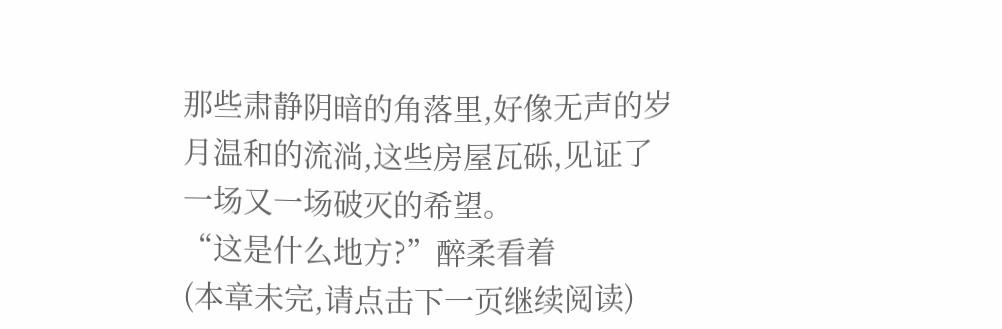那些肃静阴暗的角落里,好像无声的岁月温和的流淌,这些房屋瓦砾,见证了一场又一场破灭的希望。
“这是什么地方?”醉柔看着
(本章未完,请点击下一页继续阅读)